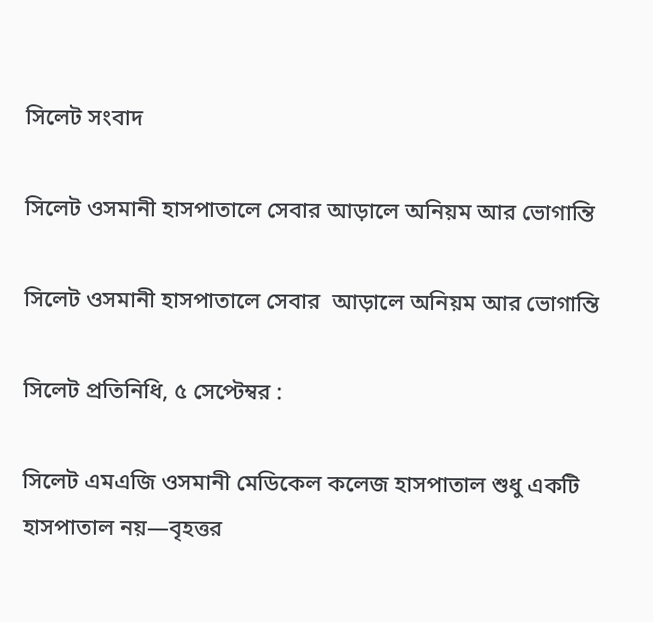সিলেট সংবাদ

সিলেট ওসমানী হাসপাতালে সেবার আড়ালে অনিয়ম আর ভোগান্তি

সিলেট ওসমানী হাসপাতালে সেবার  আড়ালে অনিয়ম আর ভোগান্তি

সিলেট প্রতিনিধি, ৫ সেপ্টেম্বর :

সিলেট এমএজি ওসমানী মেডিকেল কলেজ হাসপাতাল শুধু একটি হাসপাতাল নয়—বৃহত্তর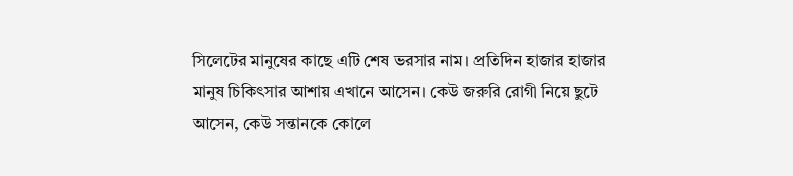সিলেটের মানুষের কাছে এটি শেষ ভরসার নাম। প্রতিদিন হাজার হাজার মানুষ চিকিৎসার আশায় এখানে আসেন। কেউ জরুরি রোগী নিয়ে ছুটে আসেন, কেউ সন্তানকে কোলে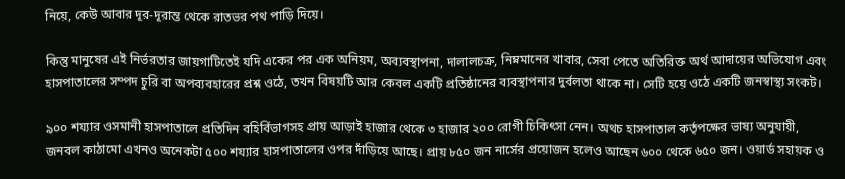নিয়ে, কেউ আবার দূর-দূরান্ত থেকে রাতভর পথ পাড়ি দিয়ে।

কিন্তু মানুষের এই নির্ভরতার জায়গাটিতেই যদি একের পর এক অনিয়ম, অব্যবস্থাপনা, দালালচক্র, নিম্নমানের খাবার, সেবা পেতে অতিরিক্ত অর্থ আদায়ের অভিযোগ এবং হাসপাতালের সম্পদ চুরি বা অপব্যবহারের প্রশ্ন ওঠে, তখন বিষয়টি আর কেবল একটি প্রতিষ্ঠানের ব্যবস্থাপনার দুর্বলতা থাকে না। সেটি হয়ে ওঠে একটি জনস্বাস্থ্য সংকট।

৯০০ শয্যার ওসমানী হাসপাতালে প্রতিদিন বহির্বিভাগসহ প্রায় আড়াই হাজার থেকে ৩ হাজার ২০০ রোগী চিকিৎসা নেন। অথচ হাসপাতাল কর্তৃপক্ষের ভাষ্য অনুযায়ী, জনবল কাঠামো এখনও অনেকটা ৫০০ শয্যার হাসপাতালের ওপর দাঁড়িয়ে আছে। প্রায় ৮৫০ জন নার্সের প্রয়োজন হলেও আছেন ৬০০ থেকে ৬৫০ জন। ওয়ার্ড সহায়ক ও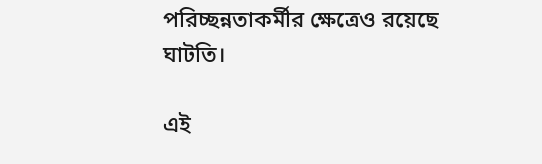পরিচ্ছন্নতাকর্মীর ক্ষেত্রেও রয়েছে ঘাটতি।

এই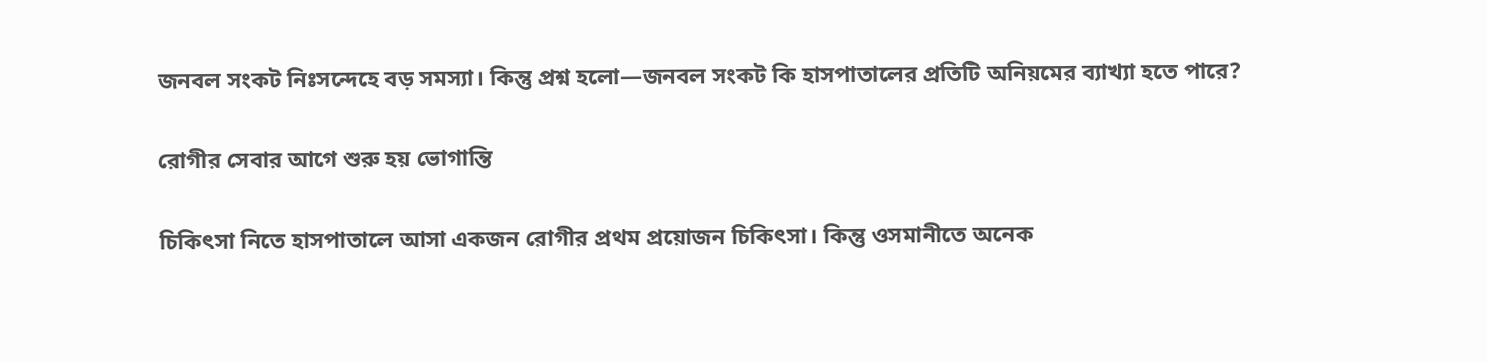জনবল সংকট নিঃসন্দেহে বড় সমস্যা। কিন্তু প্রশ্ন হলো—জনবল সংকট কি হাসপাতালের প্রতিটি অনিয়মের ব্যাখ্যা হতে পারে?

রোগীর সেবার আগে শুরু হয় ভোগান্তি

চিকিৎসা নিতে হাসপাতালে আসা একজন রোগীর প্রথম প্রয়োজন চিকিৎসা। কিন্তু ওসমানীতে অনেক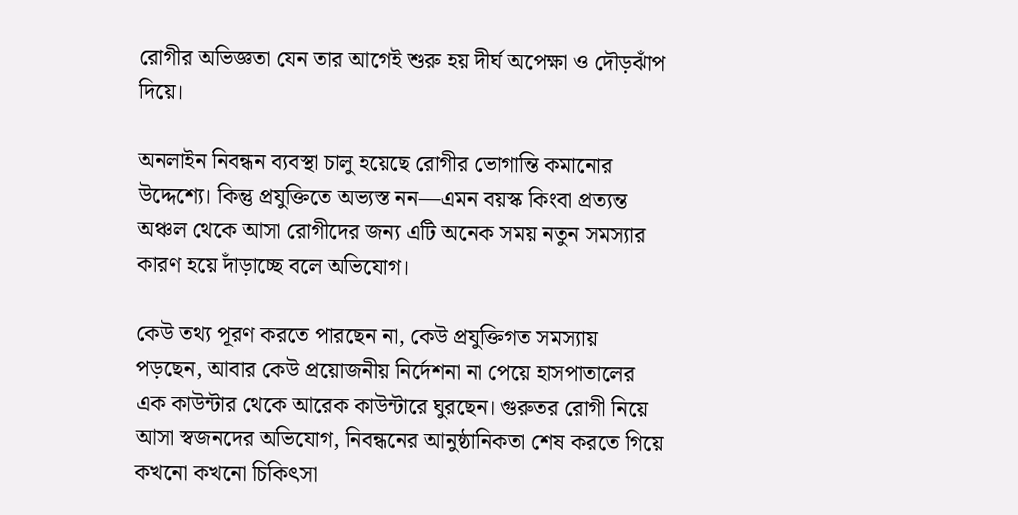রোগীর অভিজ্ঞতা যেন তার আগেই শুরু হয় দীর্ঘ অপেক্ষা ও দৌড়ঝাঁপ দিয়ে।

অনলাইন নিবন্ধন ব্যবস্থা চালু হয়েছে রোগীর ভোগান্তি কমানোর উদ্দেশ্যে। কিন্তু প্রযুক্তিতে অভ্যস্ত নন—এমন বয়স্ক কিংবা প্রত্যন্ত অঞ্চল থেকে আসা রোগীদের জন্য এটি অনেক সময় নতুন সমস্যার কারণ হয়ে দাঁড়াচ্ছে বলে অভিযোগ।

কেউ তথ্য পূরণ করতে পারছেন না, কেউ প্রযুক্তিগত সমস্যায় পড়ছেন, আবার কেউ প্রয়োজনীয় নির্দেশনা না পেয়ে হাসপাতালের এক কাউন্টার থেকে আরেক কাউন্টারে ঘুরছেন। গুরুতর রোগী নিয়ে আসা স্বজনদের অভিযোগ, নিবন্ধনের আনুষ্ঠানিকতা শেষ করতে গিয়ে কখনো কখনো চিকিৎসা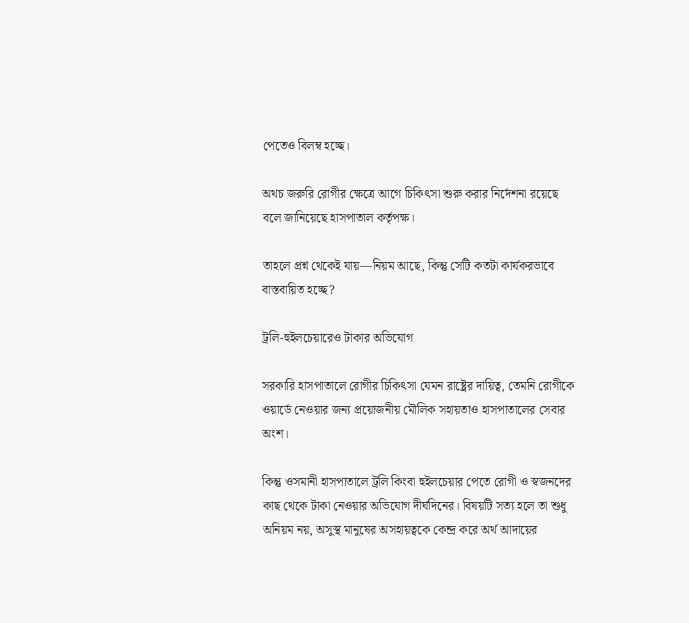পেতেও বিলম্ব হচ্ছে।

অথচ জরুরি রোগীর ক্ষেত্রে আগে চিকিৎসা শুরু করার নির্দেশনা রয়েছে বলে জানিয়েছে হাসপাতাল কর্তৃপক্ষ।

তাহলে প্রশ্ন থেকেই যায়—নিয়ম আছে, কিন্তু সেটি কতটা কার্যকরভাবে বাস্তবায়িত হচ্ছে?

ট্রলি-হুইলচেয়ারেও টাকার অভিযোগ

সরকারি হাসপাতালে রোগীর চিকিৎসা যেমন রাষ্ট্রের দায়িত্ব, তেমনি রোগীকে ওয়ার্ডে নেওয়ার জন্য প্রয়োজনীয় মৌলিক সহায়তাও হাসপাতালের সেবার অংশ।

কিন্তু ওসমানী হাসপাতালে ট্রলি কিংবা হুইলচেয়ার পেতে রোগী ও স্বজনদের কাছ থেকে টাকা নেওয়ার অভিযোগ দীর্ঘদিনের। বিষয়টি সত্য হলে তা শুধু অনিয়ম নয়, অসুস্থ মানুষের অসহায়ত্বকে কেন্দ্র করে অর্থ আদায়ের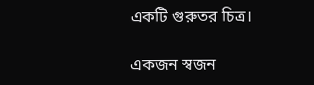একটি গুরুতর চিত্র।

একজন স্বজন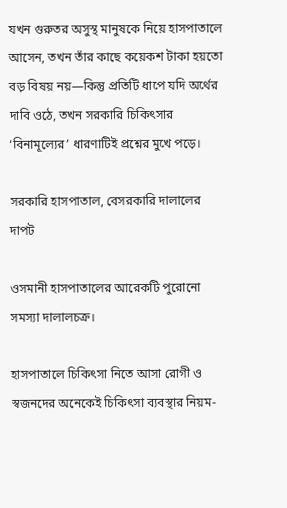যখন গুরুতর অসুস্থ মানুষকে নিয়ে হাসপাতালে আসেন, তখন তাঁর কাছে কয়েকশ টাকা হয়তো বড় বিষয় নয়—কিন্তু প্রতিটি ধাপে যদি অর্থের দাবি ওঠে, তখন সরকারি চিকিৎসার ‘বিনামূল্যের’ ধারণাটিই প্রশ্নের মুখে পড়ে।

সরকারি হাসপাতাল, বেসরকারি দালালের দাপট

ওসমানী হাসপাতালের আরেকটি পুরোনো সমস্যা দালালচক্র।

হাসপাতালে চিকিৎসা নিতে আসা রোগী ও স্বজনদের অনেকেই চিকিৎসা ব্যবস্থার নিয়ম-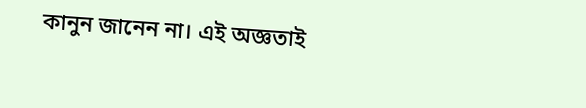কানুন জানেন না। এই অজ্ঞতাই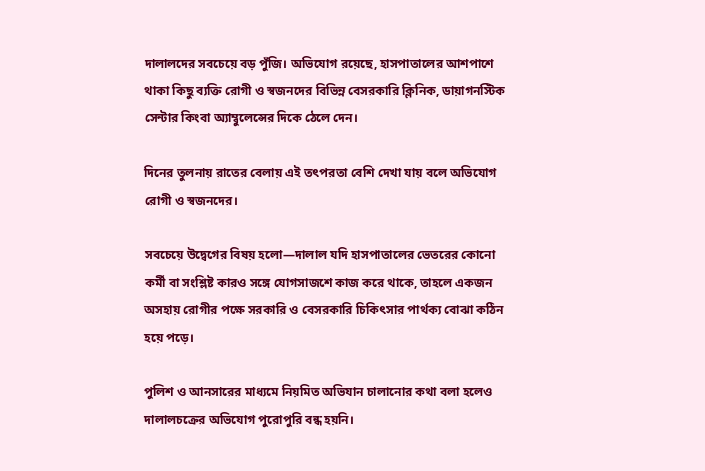দালালদের সবচেয়ে বড় পুঁজি। অভিযোগ রয়েছে, হাসপাতালের আশপাশে থাকা কিছু ব্যক্তি রোগী ও স্বজনদের বিভিন্ন বেসরকারি ক্লিনিক, ডায়াগনস্টিক সেন্টার কিংবা অ্যাম্বুলেন্সের দিকে ঠেলে দেন।

দিনের তুলনায় রাতের বেলায় এই তৎপরতা বেশি দেখা যায় বলে অভিযোগ রোগী ও স্বজনদের।

সবচেয়ে উদ্বেগের বিষয় হলো—দালাল যদি হাসপাতালের ভেতরের কোনো কর্মী বা সংশ্লিষ্ট কারও সঙ্গে যোগসাজশে কাজ করে থাকে, তাহলে একজন অসহায় রোগীর পক্ষে সরকারি ও বেসরকারি চিকিৎসার পার্থক্য বোঝা কঠিন হয়ে পড়ে।

পুলিশ ও আনসারের মাধ্যমে নিয়মিত অভিযান চালানোর কথা বলা হলেও দালালচক্রের অভিযোগ পুরোপুরি বন্ধ হয়নি।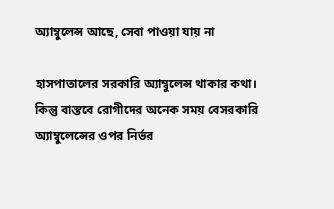অ্যাম্বুলেন্স আছে, সেবা পাওয়া যায় না

হাসপাতালের সরকারি অ্যাম্বুলেন্স থাকার কথা। কিন্তু বাস্তবে রোগীদের অনেক সময় বেসরকারি অ্যাম্বুলেন্সের ওপর নির্ভর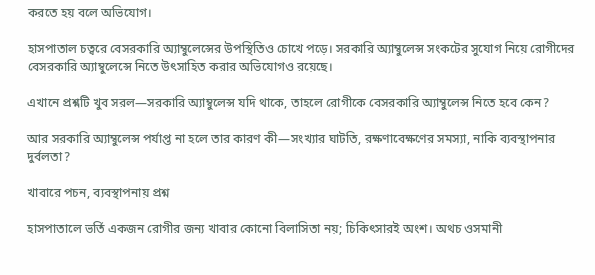করতে হয় বলে অভিযোগ।

হাসপাতাল চত্বরে বেসরকারি অ্যাম্বুলেন্সের উপস্থিতিও চোখে পড়ে। সরকারি অ্যাম্বুলেন্স সংকটের সুযোগ নিয়ে রোগীদের বেসরকারি অ্যাম্বুলেন্সে নিতে উৎসাহিত করার অভিযোগও রয়েছে।

এখানে প্রশ্নটি খুব সরল—সরকারি অ্যাম্বুলেন্স যদি থাকে, তাহলে রোগীকে বেসরকারি অ্যাম্বুলেন্স নিতে হবে কেন?

আর সরকারি অ্যাম্বুলেন্স পর্যাপ্ত না হলে তার কারণ কী—সংখ্যার ঘাটতি, রক্ষণাবেক্ষণের সমস্যা, নাকি ব্যবস্থাপনার দুর্বলতা?

খাবারে পচন, ব্যবস্থাপনায় প্রশ্ন

হাসপাতালে ভর্তি একজন রোগীর জন্য খাবার কোনো বিলাসিতা নয়; চিকিৎসারই অংশ। অথচ ওসমানী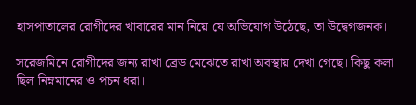হাসপাতালের রোগীদের খাবারের মান নিয়ে যে অভিযোগ উঠেছে, তা উদ্বেগজনক।

সরেজমিনে রোগীদের জন্য রাখা ব্রেড মেঝেতে রাখা অবস্থায় দেখা গেছে। কিছু কলা ছিল নিম্নমানের ও পচন ধরা।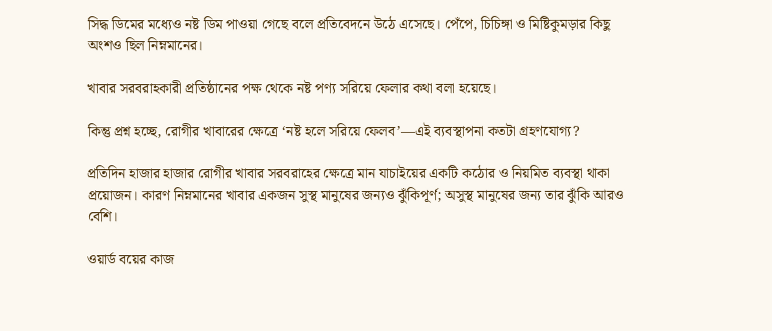সিদ্ধ ডিমের মধ্যেও নষ্ট ডিম পাওয়া গেছে বলে প্রতিবেদনে উঠে এসেছে। পেঁপে, চিচিঙ্গা ও মিষ্টিকুমড়ার কিছু অংশও ছিল নিম্নমানের।

খাবার সরবরাহকারী প্রতিষ্ঠানের পক্ষ থেকে নষ্ট পণ্য সরিয়ে ফেলার কথা বলা হয়েছে।

কিন্তু প্রশ্ন হচ্ছে, রোগীর খাবারের ক্ষেত্রে ‘নষ্ট হলে সরিয়ে ফেলব’—এই ব্যবস্থাপনা কতটা গ্রহণযোগ্য?

প্রতিদিন হাজার হাজার রোগীর খাবার সরবরাহের ক্ষেত্রে মান যাচাইয়ের একটি কঠোর ও নিয়মিত ব্যবস্থা থাকা প্রয়োজন। কারণ নিম্নমানের খাবার একজন সুস্থ মানুষের জন্যও ঝুঁকিপূর্ণ; অসুস্থ মানুষের জন্য তার ঝুঁকি আরও বেশি।

ওয়ার্ড বয়ের কাজ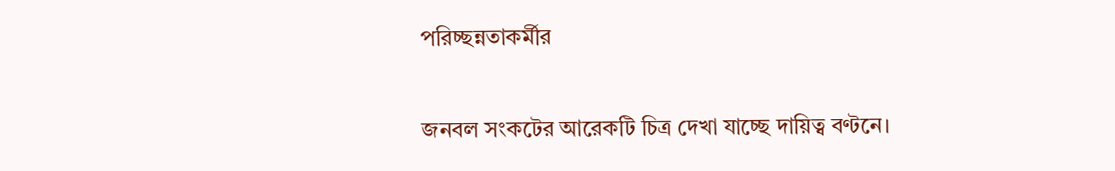পরিচ্ছন্নতাকর্মীর

জনবল সংকটের আরেকটি চিত্র দেখা যাচ্ছে দায়িত্ব বণ্টনে।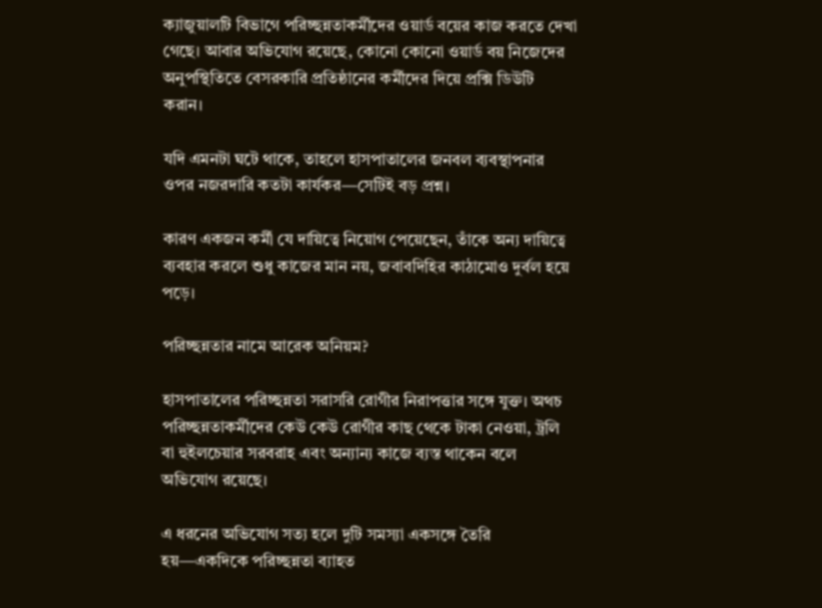ক্যাজুয়ালটি বিভাগে পরিচ্ছন্নতাকর্মীদের ওয়ার্ড বয়ের কাজ করতে দেখা গেছে। আবার অভিযোগ রয়েছে, কোনো কোনো ওয়ার্ড বয় নিজেদের অনুপস্থিতিতে বেসরকারি প্রতিষ্ঠানের কর্মীদের দিয়ে প্রক্সি ডিউটি করান।

যদি এমনটা ঘটে থাকে, তাহলে হাসপাতালের জনবল ব্যবস্থাপনার ওপর নজরদারি কতটা কার্যকর—সেটিই বড় প্রশ্ন।

কারণ একজন কর্মী যে দায়িত্বে নিয়োগ পেয়েছেন, তাঁকে অন্য দায়িত্বে ব্যবহার করলে শুধু কাজের মান নয়, জবাবদিহির কাঠামোও দুর্বল হয়ে পড়ে।

পরিচ্ছন্নতার নামে আরেক অনিয়ম?

হাসপাতালের পরিচ্ছন্নতা সরাসরি রোগীর নিরাপত্তার সঙ্গে যুক্ত। অথচ পরিচ্ছন্নতাকর্মীদের কেউ কেউ রোগীর কাছ থেকে টাকা নেওয়া, ট্রলি বা হুইলচেয়ার সরবরাহ এবং অন্যান্য কাজে ব্যস্ত থাকেন বলে অভিযোগ রয়েছে।

এ ধরনের অভিযোগ সত্য হলে দুটি সমস্যা একসঙ্গে তৈরি হয়—একদিকে পরিচ্ছন্নতা ব্যাহত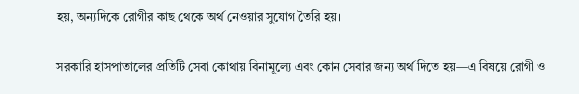হয়, অন্যদিকে রোগীর কাছ থেকে অর্থ নেওয়ার সুযোগ তৈরি হয়।

সরকারি হাসপাতালের প্রতিটি সেবা কোথায় বিনামূল্যে এবং কোন সেবার জন্য অর্থ দিতে হয়—এ বিষয়ে রোগী ও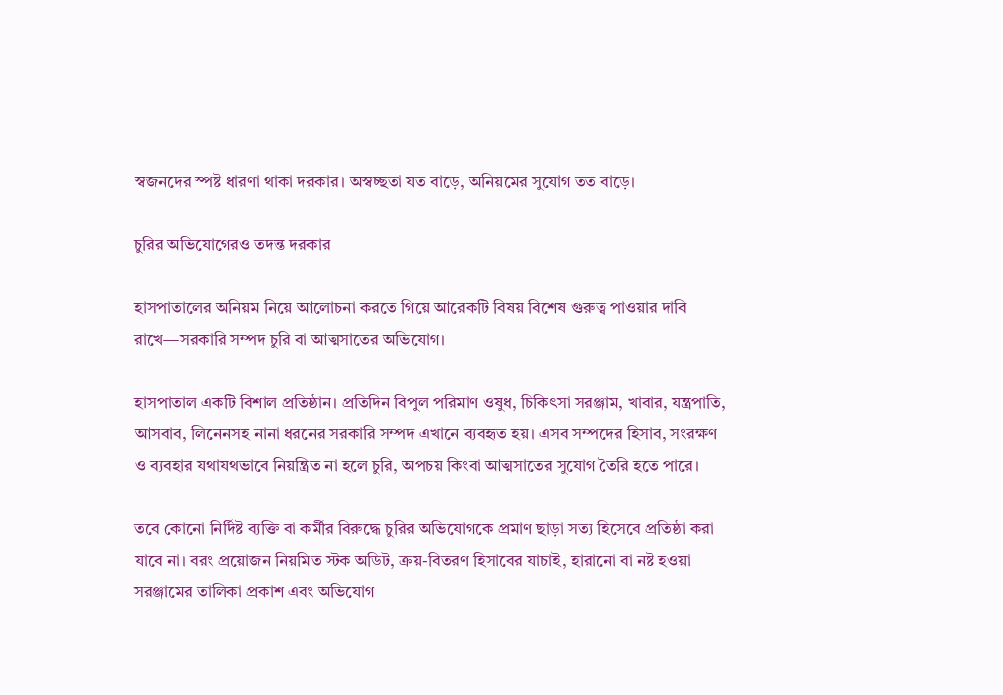স্বজনদের স্পষ্ট ধারণা থাকা দরকার। অস্বচ্ছতা যত বাড়ে, অনিয়মের সুযোগ তত বাড়ে।

চুরির অভিযোগেরও তদন্ত দরকার

হাসপাতালের অনিয়ম নিয়ে আলোচনা করতে গিয়ে আরেকটি বিষয় বিশেষ গুরুত্ব পাওয়ার দাবি রাখে—সরকারি সম্পদ চুরি বা আত্মসাতের অভিযোগ।

হাসপাতাল একটি বিশাল প্রতিষ্ঠান। প্রতিদিন বিপুল পরিমাণ ওষুধ, চিকিৎসা সরঞ্জাম, খাবার, যন্ত্রপাতি, আসবাব, লিনেনসহ নানা ধরনের সরকারি সম্পদ এখানে ব্যবহৃত হয়। এসব সম্পদের হিসাব, সংরক্ষণ ও ব্যবহার যথাযথভাবে নিয়ন্ত্রিত না হলে চুরি, অপচয় কিংবা আত্মসাতের সুযোগ তৈরি হতে পারে।

তবে কোনো নির্দিষ্ট ব্যক্তি বা কর্মীর বিরুদ্ধে চুরির অভিযোগকে প্রমাণ ছাড়া সত্য হিসেবে প্রতিষ্ঠা করা যাবে না। বরং প্রয়োজন নিয়মিত স্টক অডিট, ক্রয়-বিতরণ হিসাবের যাচাই, হারানো বা নষ্ট হওয়া সরঞ্জামের তালিকা প্রকাশ এবং অভিযোগ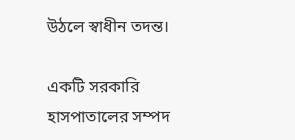উঠলে স্বাধীন তদন্ত।

একটি সরকারি হাসপাতালের সম্পদ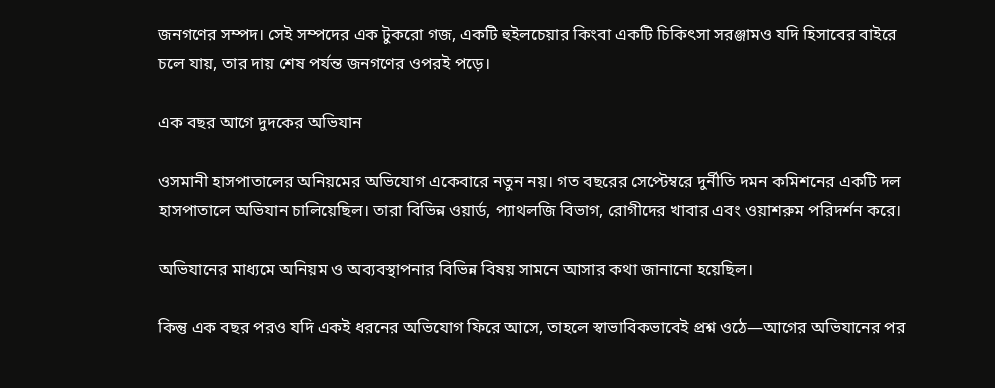জনগণের সম্পদ। সেই সম্পদের এক টুকরো গজ, একটি হুইলচেয়ার কিংবা একটি চিকিৎসা সরঞ্জামও যদি হিসাবের বাইরে চলে যায়, তার দায় শেষ পর্যন্ত জনগণের ওপরই পড়ে।

এক বছর আগে দুদকের অভিযান

ওসমানী হাসপাতালের অনিয়মের অভিযোগ একেবারে নতুন নয়। গত বছরের সেপ্টেম্বরে দুর্নীতি দমন কমিশনের একটি দল হাসপাতালে অভিযান চালিয়েছিল। তারা বিভিন্ন ওয়ার্ড, প্যাথলজি বিভাগ, রোগীদের খাবার এবং ওয়াশরুম পরিদর্শন করে।

অভিযানের মাধ্যমে অনিয়ম ও অব্যবস্থাপনার বিভিন্ন বিষয় সামনে আসার কথা জানানো হয়েছিল।

কিন্তু এক বছর পরও যদি একই ধরনের অভিযোগ ফিরে আসে, তাহলে স্বাভাবিকভাবেই প্রশ্ন ওঠে—আগের অভিযানের পর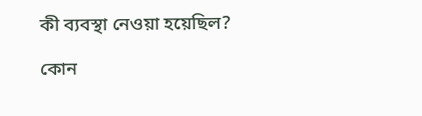কী ব্যবস্থা নেওয়া হয়েছিল?

কোন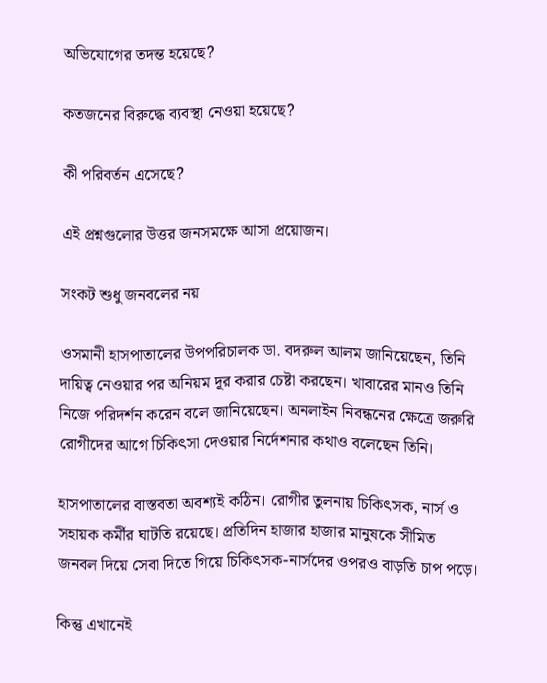অভিযোগের তদন্ত হয়েছে?

কতজনের বিরুদ্ধে ব্যবস্থা নেওয়া হয়েছে?

কী পরিবর্তন এসেছে?

এই প্রশ্নগুলোর উত্তর জনসমক্ষে আসা প্রয়োজন।

সংকট শুধু জনবলের নয়

ওসমানী হাসপাতালের উপপরিচালক ডা. বদরুল আলম জানিয়েছেন, তিনি দায়িত্ব নেওয়ার পর অনিয়ম দূর করার চেষ্টা করছেন। খাবারের মানও তিনি নিজে পরিদর্শন করেন বলে জানিয়েছেন। অনলাইন নিবন্ধনের ক্ষেত্রে জরুরি রোগীদের আগে চিকিৎসা দেওয়ার নির্দেশনার কথাও বলেছেন তিনি।

হাসপাতালের বাস্তবতা অবশ্যই কঠিন। রোগীর তুলনায় চিকিৎসক, নার্স ও সহায়ক কর্মীর ঘাটতি রয়েছে। প্রতিদিন হাজার হাজার মানুষকে সীমিত জনবল দিয়ে সেবা দিতে গিয়ে চিকিৎসক-নার্সদের ওপরও বাড়তি চাপ পড়ে।

কিন্তু এখানেই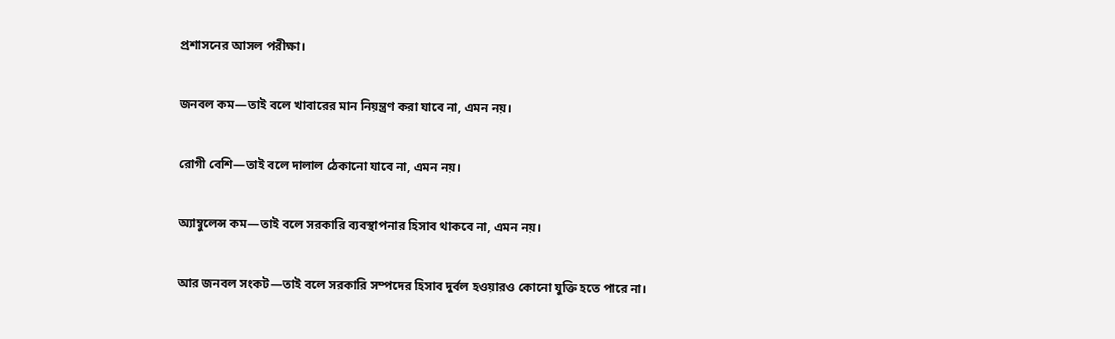প্রশাসনের আসল পরীক্ষা।

জনবল কম—তাই বলে খাবারের মান নিয়ন্ত্রণ করা যাবে না, এমন নয়।

রোগী বেশি—তাই বলে দালাল ঠেকানো যাবে না, এমন নয়।

অ্যাম্বুলেন্স কম—তাই বলে সরকারি ব্যবস্থাপনার হিসাব থাকবে না, এমন নয়।

আর জনবল সংকট—তাই বলে সরকারি সম্পদের হিসাব দুর্বল হওয়ারও কোনো যুক্তি হতে পারে না।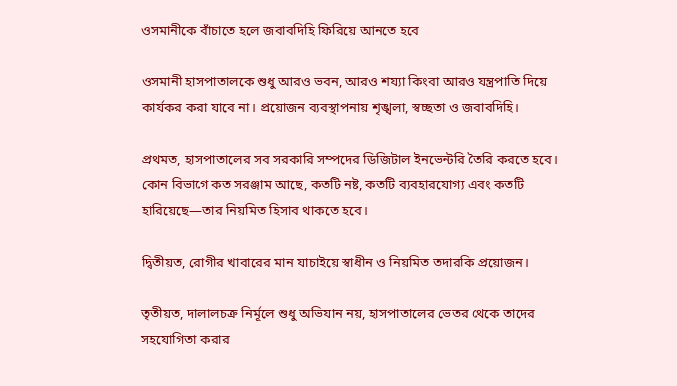ওসমানীকে বাঁচাতে হলে জবাবদিহি ফিরিয়ে আনতে হবে

ওসমানী হাসপাতালকে শুধু আরও ভবন, আরও শয্যা কিংবা আরও যন্ত্রপাতি দিয়ে কার্যকর করা যাবে না। প্রয়োজন ব্যবস্থাপনায় শৃঙ্খলা, স্বচ্ছতা ও জবাবদিহি।

প্রথমত, হাসপাতালের সব সরকারি সম্পদের ডিজিটাল ইনভেন্টরি তৈরি করতে হবে। কোন বিভাগে কত সরঞ্জাম আছে, কতটি নষ্ট, কতটি ব্যবহারযোগ্য এবং কতটি হারিয়েছে—তার নিয়মিত হিসাব থাকতে হবে।

দ্বিতীয়ত, রোগীর খাবারের মান যাচাইয়ে স্বাধীন ও নিয়মিত তদারকি প্রয়োজন।

তৃতীয়ত, দালালচক্র নির্মূলে শুধু অভিযান নয়, হাসপাতালের ভেতর থেকে তাদের সহযোগিতা করার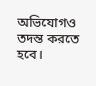অভিযোগও তদন্ত করতে হবে।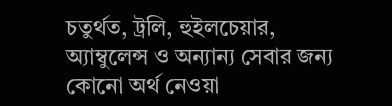চতুর্থত, ট্রলি, হুইলচেয়ার, অ্যাম্বুলেন্স ও অন্যান্য সেবার জন্য কোনো অর্থ নেওয়া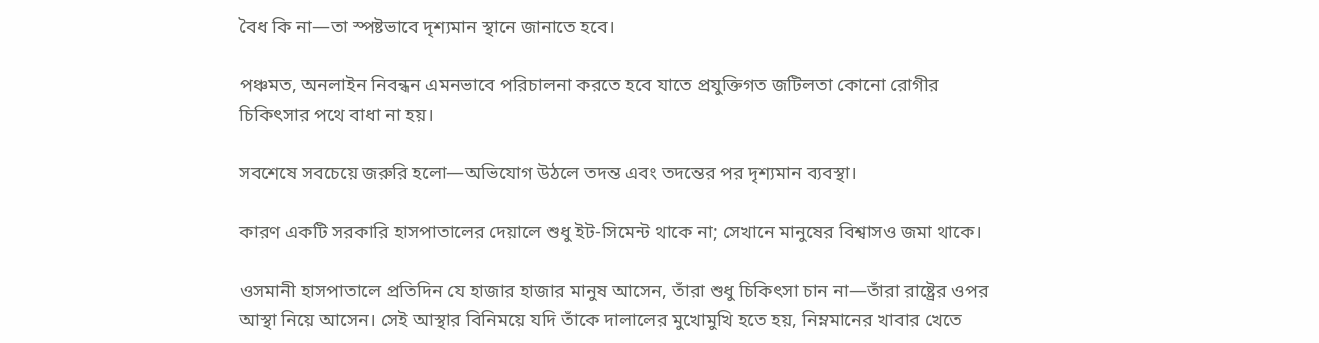বৈধ কি না—তা স্পষ্টভাবে দৃশ্যমান স্থানে জানাতে হবে।

পঞ্চমত, অনলাইন নিবন্ধন এমনভাবে পরিচালনা করতে হবে যাতে প্রযুক্তিগত জটিলতা কোনো রোগীর চিকিৎসার পথে বাধা না হয়।

সবশেষে সবচেয়ে জরুরি হলো—অভিযোগ উঠলে তদন্ত এবং তদন্তের পর দৃশ্যমান ব্যবস্থা।

কারণ একটি সরকারি হাসপাতালের দেয়ালে শুধু ইট-সিমেন্ট থাকে না; সেখানে মানুষের বিশ্বাসও জমা থাকে।

ওসমানী হাসপাতালে প্রতিদিন যে হাজার হাজার মানুষ আসেন, তাঁরা শুধু চিকিৎসা চান না—তাঁরা রাষ্ট্রের ওপর আস্থা নিয়ে আসেন। সেই আস্থার বিনিময়ে যদি তাঁকে দালালের মুখোমুখি হতে হয়, নিম্নমানের খাবার খেতে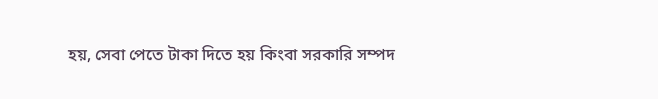হয়, সেবা পেতে টাকা দিতে হয় কিংবা সরকারি সম্পদ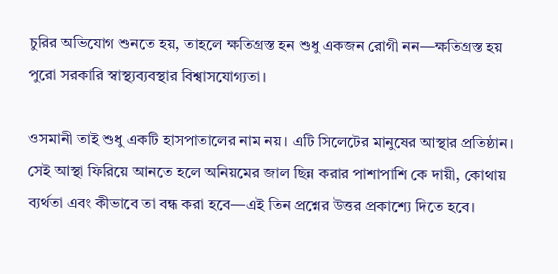চুরির অভিযোগ শুনতে হয়, তাহলে ক্ষতিগ্রস্ত হন শুধু একজন রোগী নন—ক্ষতিগ্রস্ত হয় পুরো সরকারি স্বাস্থ্যব্যবস্থার বিশ্বাসযোগ্যতা।

ওসমানী তাই শুধু একটি হাসপাতালের নাম নয়। এটি সিলেটের মানুষের আস্থার প্রতিষ্ঠান। সেই আস্থা ফিরিয়ে আনতে হলে অনিয়মের জাল ছিন্ন করার পাশাপাশি কে দায়ী, কোথায় ব্যর্থতা এবং কীভাবে তা বন্ধ করা হবে—এই তিন প্রশ্নের উত্তর প্রকাশ্যে দিতে হবে।